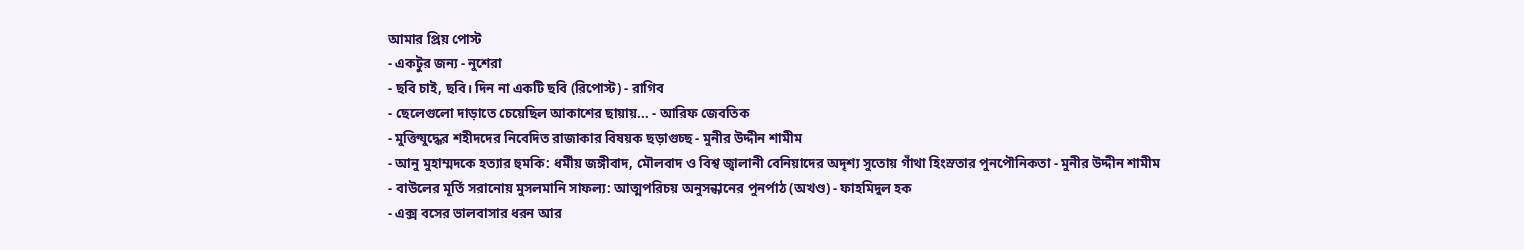আমার প্রিয় পোস্ট
- একটুর জন্য - নুশেরা
- ছবি চাই, ছবি। দিন না একটি ছবি (রিপোস্ট) - রাগিব
- ছেলেগুলো দাড়াতে চেয়েছিল আকাশের ছায়ায়... - আরিফ জেবতিক
- মুক্তিযুদ্ধের শহীদদের নিবেদিত রাজাকার বিষয়ক ছড়াগুচ্ছ - মুনীর উদ্দীন শামীম
- আনু মুহাম্মদকে হত্যার হুমকি: ধর্মীয় জঙ্গীবাদ, মৌলবাদ ও বিশ্ব জ্বালানী বেনিয়াদের অদৃশ্য সুতোয় গাঁথা হিংস্রতার পুনপৌনিকতা - মুনীর উদ্দীন শামীম
- বাউলের মূর্তি সরানোয় মুসলমানি সাফল্য: আত্মপরিচয় অনুসন্ধানের পুনর্পাঠ (অখণ্ড) - ফাহমিদুল হক
- এক্স বসের ভালবাসার ধরন আর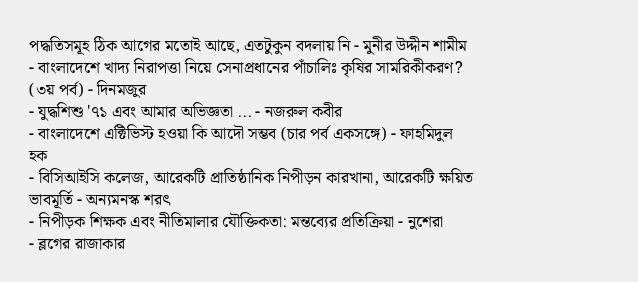পদ্ধতিসমূহ ঠিক আগের মতোই আছে, এতটুকুন বদলায় নি - মুনীর উদ্দীন শামীম
- বাংলাদেশে খাদ্য নিরাপত্তা নিয়ে সেনাপ্রধানের পাঁচালিঃ কৃষির সামরিকীকরণ? (৩য় পর্ব) - দিনমজুর
- যুদ্ধশিশু '৭১ এবং আমার অভিজ্ঞতা ... - নজরুল কবীর
- বাংলাদেশে এক্টিভিস্ট হওয়া কি আদৌ সম্ভব (চার পর্ব একসঙ্গে) - ফাহমিদুল হক
- বিসিআইসি কলেজ, আরেকটি প্রাতিষ্ঠানিক নিপীড়ন কারখানা, আরেকটি ক্ষয়িত ভাবমূর্তি - অন্যমনস্ক শরৎ
- নিপীড়ক শিক্ষক এবং নীতিমালার যৌক্তিকতা: মন্তব্যের প্রতিক্রিয়া - নুশেরা
- ব্লগের রাজাকার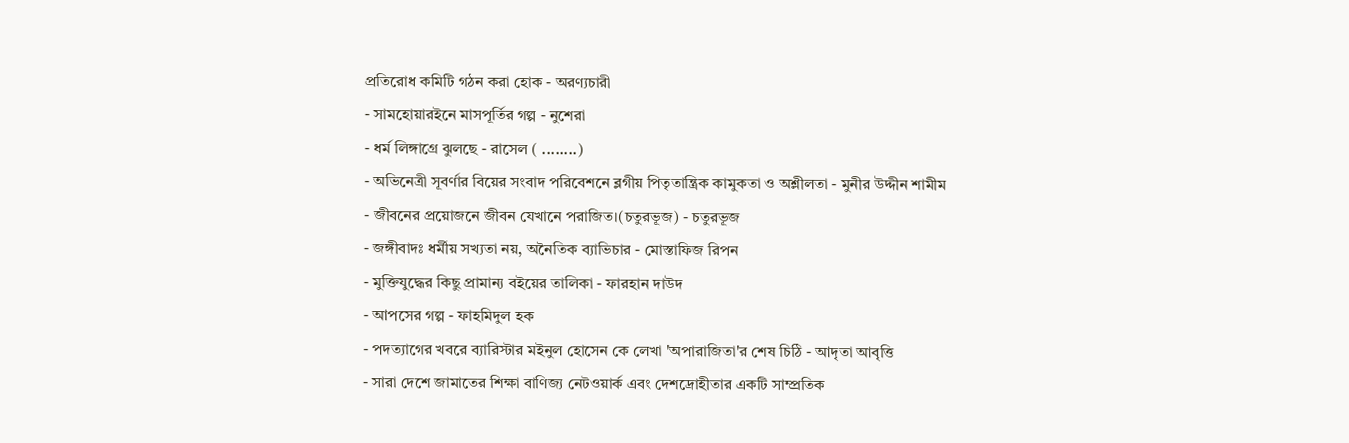প্রতিরোধ কমিটি গঠন করা হোক - অরণ্যচারী
- সামহোয়ারইনে মাসপূর্তির গল্প - নুশেরা
- ধর্ম লিঙ্গাগ্রে ঝুলছে - রাসেল ( ........)
- অভিনেত্রী সূবর্ণার বিয়ের সংবাদ পরিবেশনে ব্লগীয় পিতৃতান্ত্রিক কামুকতা ও অশ্লীলতা - মুনীর উদ্দীন শামীম
- জীবনের প্রয়োজনে জীবন যেখানে পরাজিত।(চতুরভূজ) - চতুরভূজ
- জঙ্গীবাদঃ ধর্মীয় সখ্যতা নয়, অনৈতিক ব্যাভিচার - মোস্তাফিজ রিপন
- মুক্তিযুদ্ধের কিছু প্রামান্য বইয়ের তালিকা - ফারহান দাউদ
- আপসের গল্প - ফাহমিদুল হক
- পদত্যাগের খবরে ব্যারিস্টার মইনুল হোসেন কে লেখা 'অপারাজিতা'র শেষ চিঠি - আদৃতা আবৃত্তি
- সারা দেশে জামাতের শিক্ষা বাণিজ্য নেটওয়ার্ক এবং দেশদ্রোহীতার একটি সাম্প্রতিক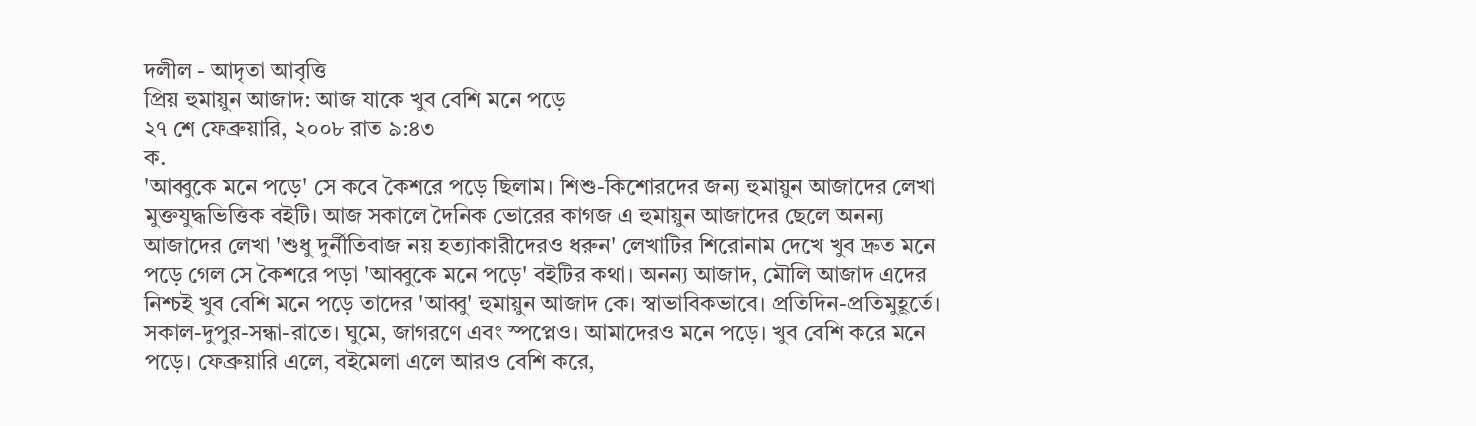দলীল - আদৃতা আবৃত্তি
প্রিয় হুমায়ুন আজাদ: আজ যাকে খুব বেশি মনে পড়ে
২৭ শে ফেব্রুয়ারি, ২০০৮ রাত ৯:৪৩
ক.
'আব্বুকে মনে পড়ে' সে কবে কৈশরে পড়ে ছিলাম। শিশু-কিশোরদের জন্য হুমায়ুন আজাদের লেখা মুক্তযুদ্ধভিত্তিক বইটি। আজ সকালে দৈনিক ভোরের কাগজ এ হুমায়ুন আজাদের ছেলে অনন্য আজাদের লেখা 'শুধু দুর্নীতিবাজ নয় হত্যাকারীদেরও ধরুন' লেখাটির শিরোনাম দেখে খুব দ্রুত মনে পড়ে গেল সে কৈশরে পড়া 'আব্বুকে মনে পড়ে' বইটির কথা। অনন্য আজাদ, মৌলি আজাদ এদের নিশ্চই খুব বেশি মনে পড়ে তাদের 'আব্বু' হুমায়ুন আজাদ কে। স্বাভাবিকভাবে। প্রতিদিন-প্রতিমুহূর্তে। সকাল-দুপুর-সন্ধা-রাতে। ঘুমে, জাগরণে এবং স্পপ্নেও। আমাদেরও মনে পড়ে। খুব বেশি করে মনে পড়ে। ফেব্রুয়ারি এলে, বইমেলা এলে আরও বেশি করে,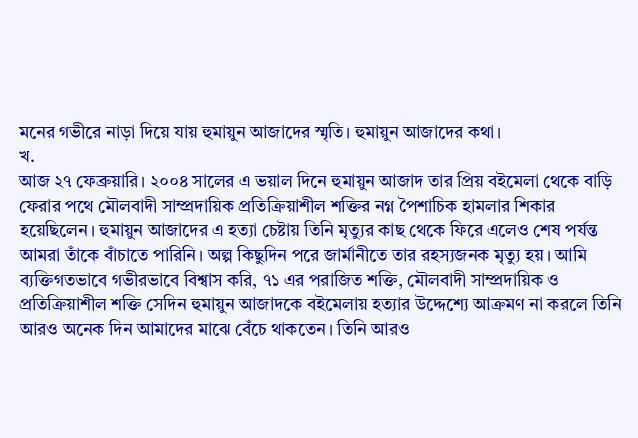মনের গভীরে নাড়া দিয়ে যায় হুমায়ুন আজাদের স্মৃতি। হুমায়ুন আজাদের কথা।
খ.
আজ ২৭ ফেব্রুয়ারি। ২০০৪ সালের এ ভয়াল দিনে হুমায়ুন আজাদ তার প্রিয় বইমেলা থেকে বাড়ি ফেরার পথে মৌলবাদী সাম্প্রদায়িক প্রতিক্রিয়াশীল শক্তির নগ্ন পৈশাচিক হামলার শিকার হয়েছিলেন। হুমায়ুন আজাদের এ হত্যা চেষ্টায় তিনি মৃত্যুর কাছ থেকে ফিরে এলেও শেষ পর্যন্ত আমরা তাঁকে বাঁচাতে পারিনি। অল্প কিছুদিন পরে জার্মানীতে তার রহস্যজনক মৃত্যু হয়। আমি ব্যক্তিগতভাবে গভীরভাবে বিশ্বাস করি, ৭১ এর পরাজিত শক্তি, মৌলবাদী সাম্প্রদায়িক ও প্রতিক্রিয়াশীল শক্তি সেদিন হুমায়ুন আজাদকে বইমেলায় হত্যার উদ্দেশ্যে আক্রমণ না করলে তিনি আরও অনেক দিন আমাদের মাঝে বেঁচে থাকতেন। তিনি আরও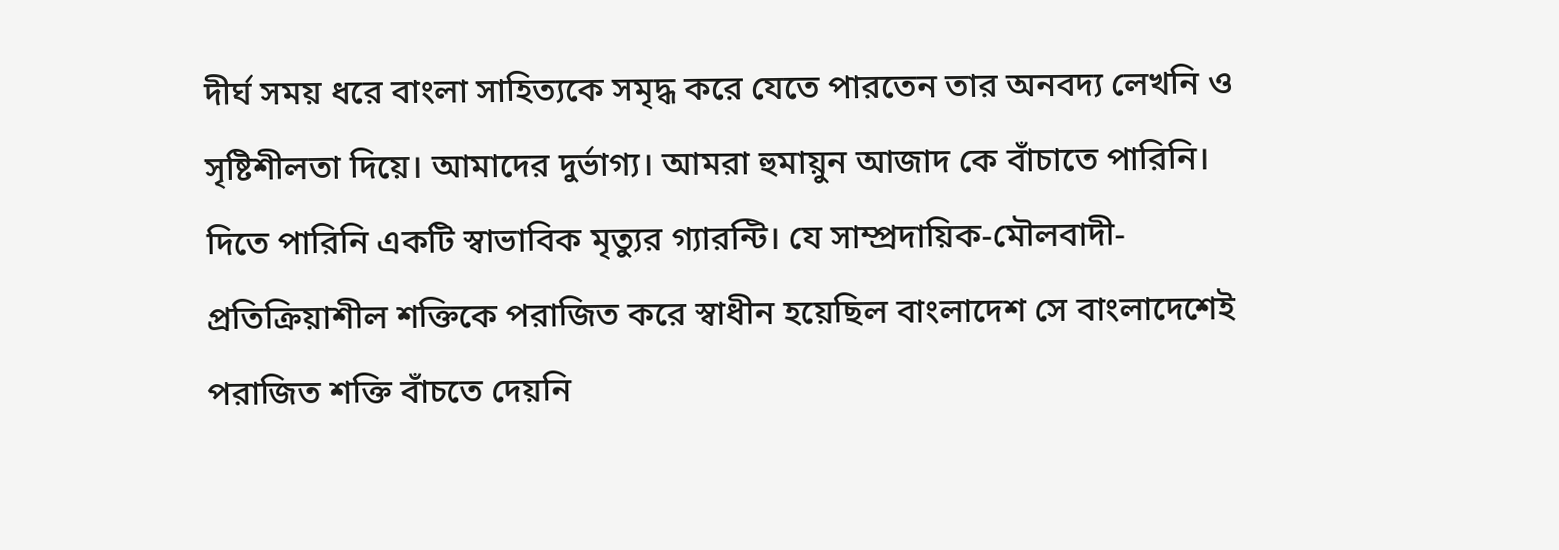দীর্ঘ সময় ধরে বাংলা সাহিত্যকে সমৃদ্ধ করে যেতে পারতেন তার অনবদ্য লেখনি ও সৃষ্টিশীলতা দিয়ে। আমাদের দুর্ভাগ্য। আমরা হুমায়ুন আজাদ কে বাঁচাতে পারিনি। দিতে পারিনি একটি স্বাভাবিক মৃত্যুর গ্যারন্টি। যে সাম্প্রদায়িক-মৌলবাদী-প্রতিক্রিয়াশীল শক্তিকে পরাজিত করে স্বাধীন হয়েছিল বাংলাদেশ সে বাংলাদেশেই পরাজিত শক্তি বাঁচতে দেয়নি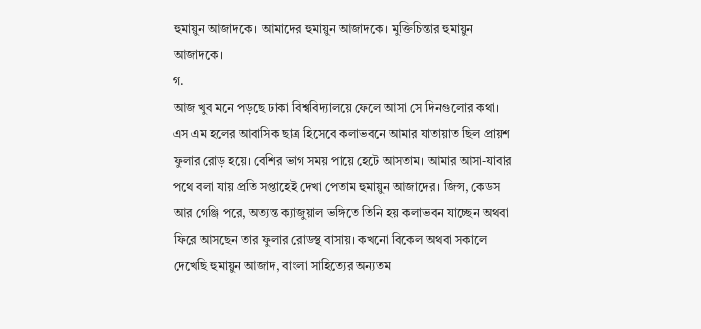হুমায়ুন আজাদকে। আমাদের হুমায়ুন আজাদকে। মুক্তিচিন্তার হুমায়ুন আজাদকে।
গ.
আজ খুব মনে পড়ছে ঢাকা বিশ্ববিদ্যালয়ে ফেলে আসা সে দিনগুলোর কথা। এস এম হলের আবাসিক ছাত্র হিসেবে কলাভবনে আমার যাতায়াত ছিল প্রায়শ ফুলার রোড় হয়ে। বেশির ভাগ সময় পায়ে হেটে আসতাম। আমার আসা-যাবার পথে বলা যায় প্রতি সপ্তাহেই দেখা পেতাম হুমায়ুন আজাদের। জিন্স, কেডস আর গেঞ্জি পরে, অত্যন্ত ক্যাজুয়াল ভঙ্গিতে তিনি হয় কলাভবন যাচ্ছেন অথবা ফিরে আসছেন তার ফুলার রোডস্থ বাসায়। কখনো বিকেল অথবা সকালে দেখেছি হুমায়ুন আজাদ, বাংলা সাহিত্যের অন্যতম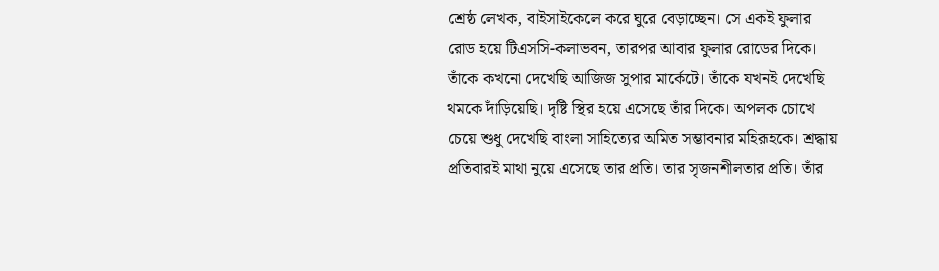শ্রেষ্ঠ লেখক, বাইসাইকেলে করে ঘুরে বেড়াচ্ছেন। সে একই ফুলার রোড হয়ে টিএসসি-কলাভবন, তারপর আবার ফুলার রোডের দিকে। তাঁকে কখনো দেখেছি আজিজ সুপার মার্কেটে। তাঁকে যখনই দেখেছি থমকে দাঁড়িয়েছি। দৃষ্টি স্থির হয়ে এসেছে তাঁর দিকে। অপলক চোখে চেয়ে শুধু দেখেছি বাংলা সাহিত্যের অমিত সম্ভাবনার মহিরূহকে। শ্রদ্ধায় প্রতিবারই মাথা নুয়ে এসেছে তার প্রতি। তার সৃজনশীলতার প্রতি। তাঁর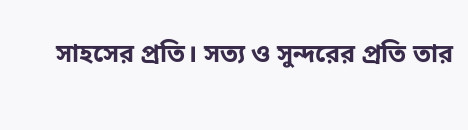সাহসের প্রতি। সত্য ও সুন্দরের প্রতি তার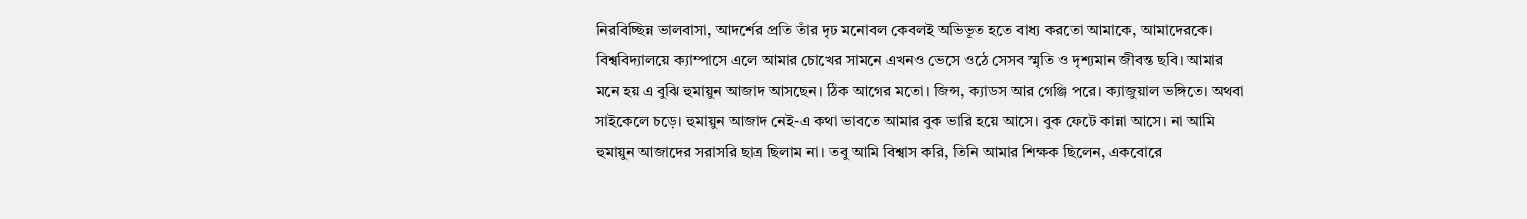নিরবিচ্ছিন্ন ভালবাসা, আদর্শের প্রতি তাঁর দৃঢ মনোবল কেবলই অভিভূত হতে বাধ্য করতো আমাকে, আমাদেরকে।
বিশ্ববিদ্যালয়ে ক্যাম্পাসে এলে আমার চোখের সামনে এখনও ভেসে ওঠে সেসব স্মৃতি ও দৃশ্যমান জীবন্ত ছবি। আমার মনে হয় এ বুঝি হুমায়ুন আজাদ আসছেন। ঠিক আগের মতো। জিন্স, ক্যাডস আর গেঞ্জি পরে। ক্যাজুয়াল ভঙ্গিতে। অথবা সাইকেলে চড়ে। হুমায়ুন আজাদ নেই-এ কথা ভাবতে আমার বুক ভারি হয়ে আসে। বুক ফেটে কান্না আসে। না আমি হুমায়ুন আজাদের সরাসরি ছাত্র ছিলাম না। তবু আমি বিশ্বাস করি, তিনি আমার শিক্ষক ছিলেন, একবোরে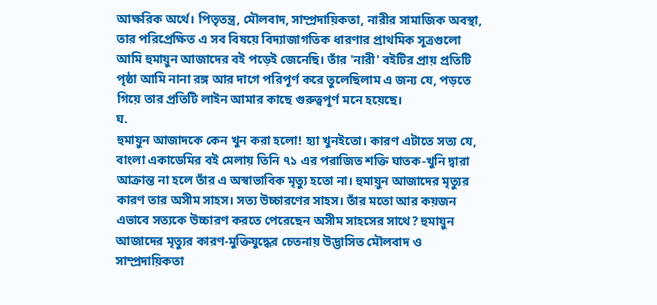আক্ষরিক অর্থে। পিতৃতন্ত্র, মৌলবাদ, সাম্প্রদায়িকতা, নারীর সামাজিক অবস্থা, তার পরিপ্রেক্ষিত এ সব বিষয়ে বিদ্যাজাগতিক ধারণার প্রাথমিক সূত্রগুলো আমি হুমায়ুন আজাদের বই পড়েই জেনেছি। তাঁর 'নারী' বইটির প্রায় প্রতিটি পৃষ্ঠা আমি নানা রঙ্গ আর দাগে পরিপূর্ণ করে তুলেছিলাম এ জন্য যে, পড়তে গিয়ে তার প্রতিটি লাইন আমার কাছে গুরুত্বপূর্ণ মনে হয়েছে।
ঘ.
হুমায়ুন আজাদকে কেন খুন করা হলো! হ্যা খুনইতো। কারণ এটাতে সত্য যে, বাংলা একাডেমির বই মেলায় তিনি ৭১ এর পরাজিত শক্তি ঘাতক-খুনি দ্বারা আক্রান্ত না হলে তাঁর এ অস্বাভাবিক মৃত্যু হতো না। হুমায়ুন আজাদের মৃত্যুর কারণ তার অসীম সাহস। সত্য উচ্চারণের সাহস। তাঁর মতো আর কয়জন এভাবে সত্যকে উচ্চারণ করতে পেরেছেন অসীম সাহসের সাথে? হুমায়ুন আজাদের মৃত্যুর কারণ-মুক্তিযুদ্ধের চেতনায় উদ্ভাসিত মৌলবাদ ও সাম্প্রদায়িকতা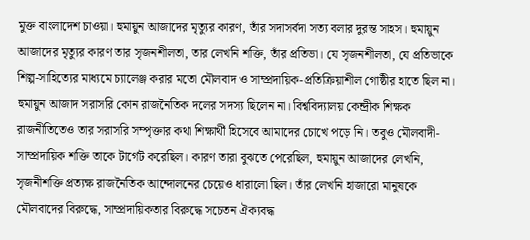মুক্ত বাংলাদেশ চাওয়া। হুমায়ুন আজাদের মৃত্যুর কারণ, তাঁর সদাসর্বদা সত্য বলার দুরন্ত সাহস। হুমায়ুন আজাদের মৃত্যুর কারণ তার সৃজনশীলতা, তার লেখনি শক্তি, তাঁর প্রতিভা। যে সৃজনশীলতা, যে প্রতিভাকে শিল্প-সাহিত্যের মাধ্যমে চ্যালেঞ্জ করার মতো মৌলবাদ ও সাম্প্রদায়িক-প্রতিক্রিয়াশীল গোষ্ঠীর হাতে ছিল না। হুমায়ুন আজাদ সরাসরি কোন রাজনৈতিক দলের সদস্য ছিলেন না। বিশ্ববিদ্যালয় কেন্দ্রীক শিক্ষক রাজনীতিতেও তার সরাসরি সম্পৃক্তার কথা শিক্ষার্থী হিসেবে আমাদের চোখে পড়ে নি। তবুও মৌলবাদী-সাম্প্রদায়িক শক্তি তাকে টার্গেট করেছিল। কারণ তারা বুঝতে পেরেছিল, হুমায়ুন আজাদের লেখনি, সৃজনীশক্তি প্রত্যক্ষ রাজনৈতিক আন্দোলনের চেয়েও ধারালো ছিল। তাঁর লেখনি হাজারো মানুষকে মৌলবাদের বিরুদ্ধে, সাম্প্রদায়িকতার বিরুদ্ধে সচেতন ঐক্যবদ্ধ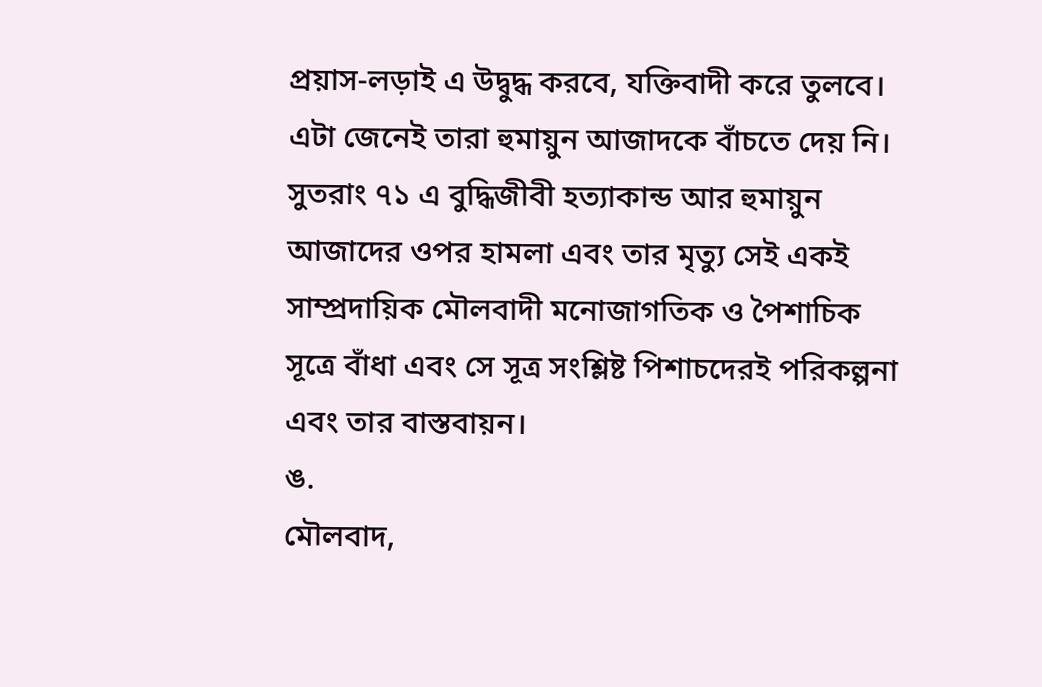প্রয়াস-লড়াই এ উদ্বুদ্ধ করবে, যক্তিবাদী করে তুলবে। এটা জেনেই তারা হুমায়ুন আজাদকে বাঁচতে দেয় নি। সুতরাং ৭১ এ বুদ্ধিজীবী হত্যাকান্ড আর হুমায়ুন আজাদের ওপর হামলা এবং তার মৃত্যু সেই একই সাম্প্রদায়িক মৌলবাদী মনোজাগতিক ও পৈশাচিক সূত্রে বাঁধা এবং সে সূত্র সংশ্লিষ্ট পিশাচদেরই পরিকল্পনা এবং তার বাস্তবায়ন।
ঙ.
মৌলবাদ,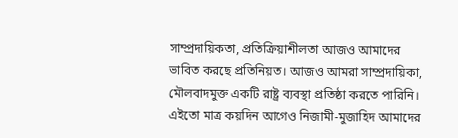সাম্প্রদায়িকতা, প্রতিক্রিয়াশীলতা আজও আমাদের ভাবিত করছে প্রতিনিয়ত। আজও আমরা সাম্প্রদায়িকা, মৌলবাদমুক্ত একটি রাষ্ট্র ব্যবস্থা প্রতিষ্ঠা করতে পারিনি। এইতো মাত্র কয়দিন আগেও নিজামী-মুজাহিদ আমাদের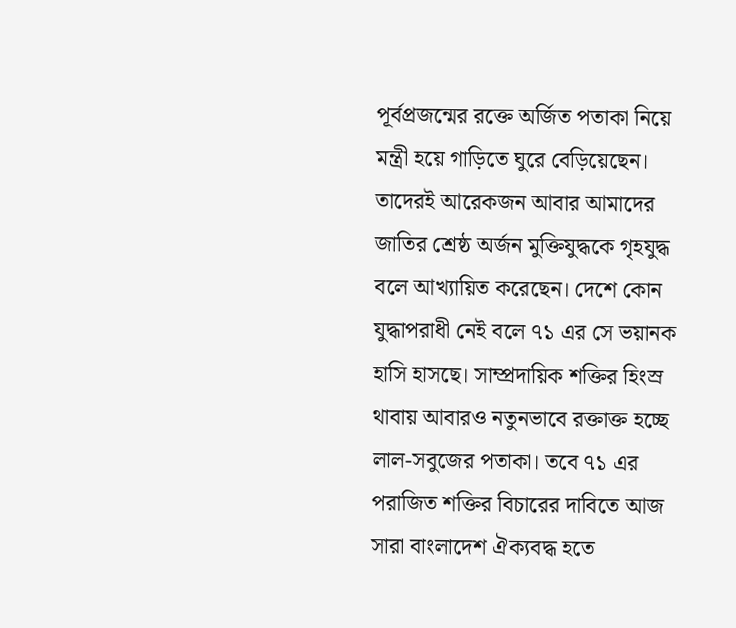পূর্বপ্রজন্মের রক্তে অর্জিত পতাকা নিয়ে মন্ত্রী হয়ে গাড়িতে ঘুরে বেড়িয়েছেন। তাদেরই আরেকজন আবার আমাদের জাতির শ্রেষ্ঠ অর্জন মুক্তিযুদ্ধকে গৃহযুদ্ধ বলে আখ্যায়িত করেছেন। দেশে কোন যুদ্ধাপরাধী নেই বলে ৭১ এর সে ভয়ানক হাসি হাসছে। সাম্প্রদায়িক শক্তির হিংস্র থাবায় আবারও নতুনভাবে রক্তাক্ত হচ্ছে লাল-সবুজের পতাকা। তবে ৭১ এর পরাজিত শক্তির বিচারের দাবিতে আজ সারা বাংলাদেশ ঐক্যবদ্ধ হতে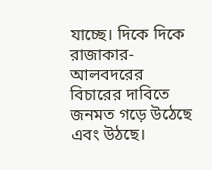যাচ্ছে। দিকে দিকে রাজাকার-আলবদরের বিচারের দাবিতে জনমত গড়ে উঠেছে এবং উঠছে।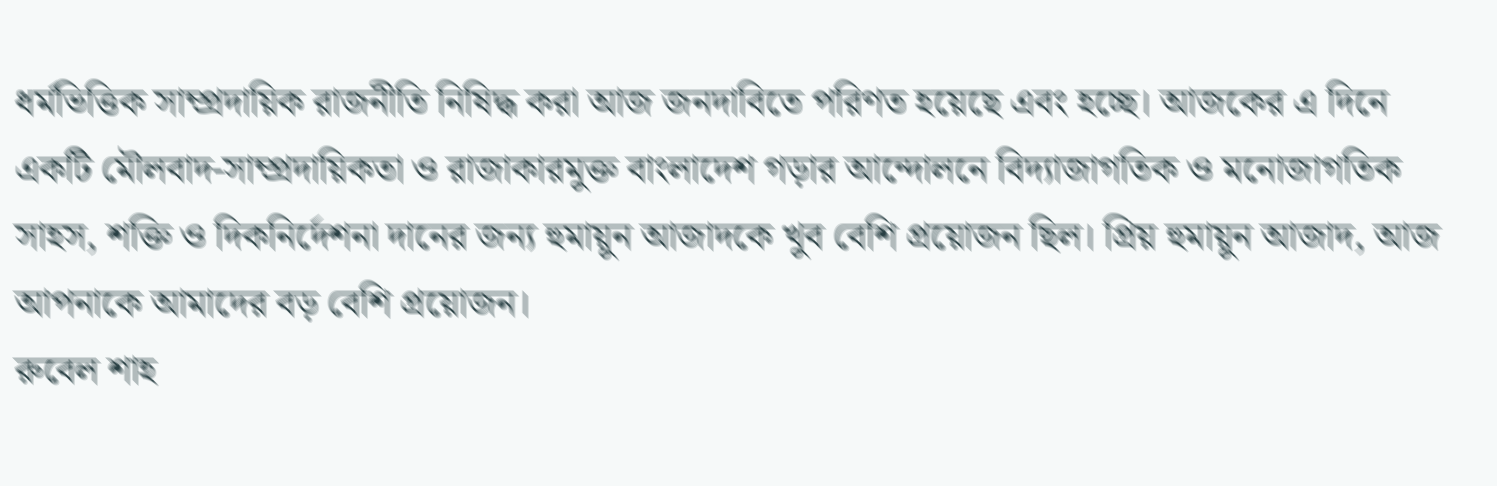ধর্মভিত্তিক সাম্প্রদায়িক রাজনীতি নিষিদ্ধ করা আজ জনদাবিতে পরিণত হয়েছে এবং হচ্ছে। আজকের এ দিনে একটি মৌলবাদ-সাম্প্রদায়িকতা ও রাজাকারমুক্ত বাংলাদেশ গড়ার আন্দোলনে বিদ্যাজাগতিক ও মনোজাগতিক সাহস, শক্তি ও দিকনির্দেশনা দানের জন্য হুমায়ুন আজাদকে খুব বেশি প্রয়োজন ছিল। প্রিয় হুমায়ুন আজাদ, আজ আপনাকে আমাদের বড় বেশি প্রয়োজন।
রুবেল শাহ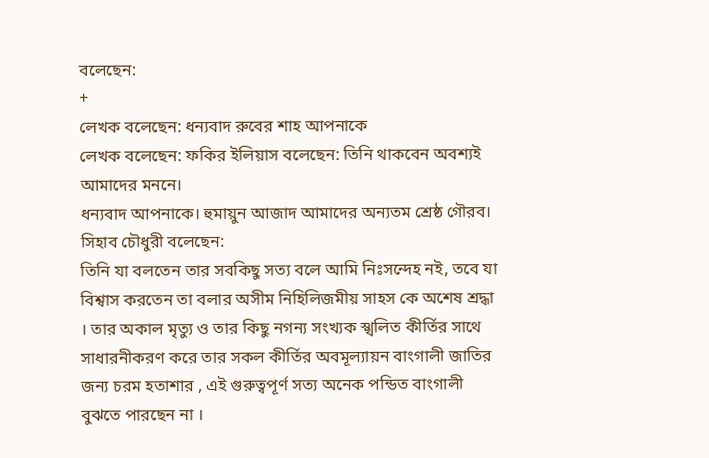বলেছেন:
+
লেখক বলেছেন: ধন্যবাদ রুবের শাহ আপনাকে
লেখক বলেছেন: ফকির ইলিয়াস বলেছেন: তিনি থাকবেন অবশ্যই আমাদের মননে।
ধন্যবাদ আপনাকে। হুমায়ুন আজাদ আমাদের অন্যতম শ্রেষ্ঠ গৌরব।
সিহাব চৌধুরী বলেছেন:
তিনি যা বলতেন তার সবকিছু সত্য বলে আমি নিঃসন্দেহ নই, তবে যা বিশ্বাস করতেন তা বলার অসীম নিহিলিজমীয় সাহস কে অশেষ শ্রদ্ধা । তার অকাল মৃত্যু ও তার কিছু নগন্য সংখ্যক স্খলিত কীর্তির সাথে সাধারনীকরণ করে তার সকল কীর্তির অবমূল্যায়ন বাংগালী জাতির জন্য চরম হতাশার , এই গুরুত্বপূর্ণ সত্য অনেক পন্ডিত বাংগালী বুঝতে পারছেন না ।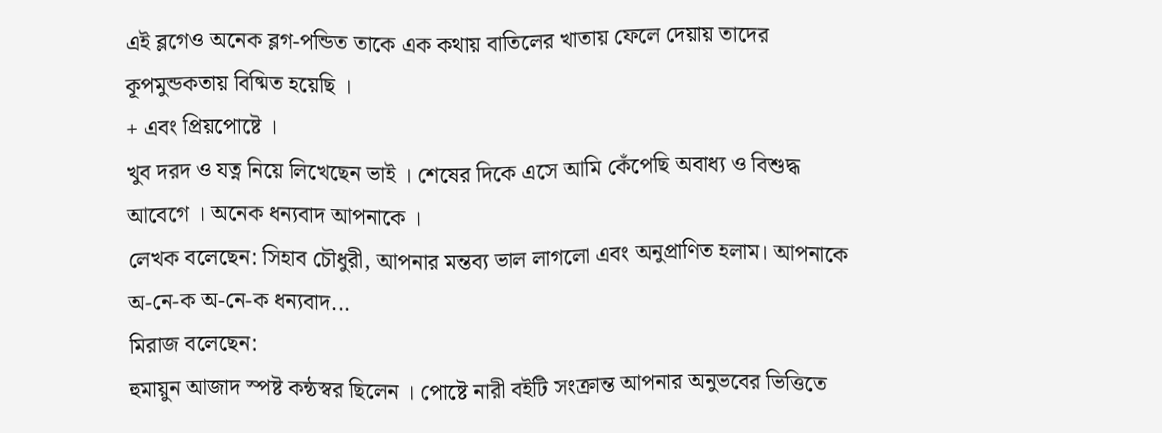এই ব্লগেও অনেক ব্লগ-পন্ডিত তাকে এক কথায় বাতিলের খাতায় ফেলে দেয়ায় তাদের কূপমুন্ডকতায় বিষ্মিত হয়েছি ।
+ এবং প্রিয়পোষ্টে ।
খুব দরদ ও যত্ন নিয়ে লিখেছেন ভাই । শেষের দিকে এসে আমি কেঁপেছি অবাধ্য ও বিশুদ্ধ আবেগে । অনেক ধন্যবাদ আপনাকে ।
লেখক বলেছেন: সিহাব চৌধুরী, আপনার মন্তব্য ভাল লাগলো এবং অনুপ্রাণিত হলাম। আপনাকে অ-নে-ক অ-নে-ক ধন্যবাদ...
মিরাজ বলেছেন:
হুমায়ুন আজাদ স্পষ্ট কন্ঠস্বর ছিলেন । পোষ্টে নারী বইটি সংক্রান্ত আপনার অনুভবের ভিত্তিতে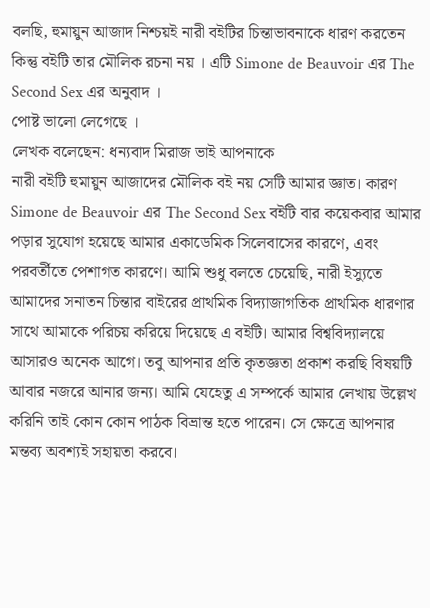বলছি, হুমায়ুন আজাদ নিশ্চয়ই নারী বইটির চিন্তাভাবনাকে ধারণ করতেন কিন্তু বইটি তার মৌলিক রচনা নয় । এটি Simone de Beauvoir এর The Second Sex এর অনুবাদ ।
পোষ্ট ভালো লেগেছে ।
লেখক বলেছেন: ধন্যবাদ মিরাজ ভাই আপনাকে
নারী বইটি হুমায়ুন আজাদের মৌলিক বই নয় সেটি আমার জ্ঞাত। কারণ Simone de Beauvoir এর The Second Sex বইটি বার কয়েকবার আমার পড়ার সুযোগ হয়েছে আমার একাডেমিক সিলেবাসের কারণে, এবং পরবর্তীতে পেশাগত কারণে। আমি শুধু বলতে চেয়েছি, নারী ইস্যুতে আমাদের সনাতন চিন্তার বাইরের প্রাথমিক বিদ্যাজাগতিক প্রাথমিক ধারণার সাথে আমাকে পরিচয় করিয়ে দিয়েছে এ বইটি। আমার বিশ্ববিদ্যালয়ে আসারও অনেক আগে। তবু আপনার প্রতি কৃতজ্ঞতা প্রকাশ করছি বিষয়টি আবার নজরে আনার জন্য। আমি যেহেতু এ সম্পর্কে আমার লেখায় উল্লেখ করিনি তাই কোন কোন পাঠক বিভ্রান্ত হতে পারেন। সে ক্ষেত্রে আপনার মন্তব্য অবশ্যই সহায়তা করবে।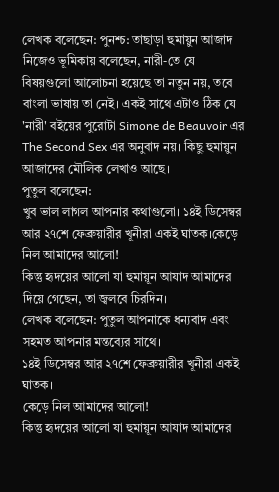লেখক বলেছেন: পুনশ্চ: তাছাড়া হুমায়ুন আজাদ নিজেও ভূমিকায় বলেছেন, নারী-তে যে বিষয়গুলো আলোচনা হয়েছে তা নতুন নয়, তবে বাংলা ভাষায় তা নেই। একই সাথে এটাও ঠিক যে 'নারী' বইয়ের পুরোটা Simone de Beauvoir এর The Second Sex এর অনুবাদ নয়। কিছু হুমায়ুন আজাদের মৌলিক লেখাও আছে।
পুতুল বলেছেন:
খুব ভাল লাগল আপনার কথাগুলো। ১৪ই ডিসেম্বর আর ২৭শে ফেব্রুয়ারীর খূনীরা একই ঘাতক।কেড়ে নিল আমাদের আলো!
কিন্তু হৃদয়ের আলো যা হুমায়ূন আযাদ আমাদের দিয়ে গেছেন, তা জ্বলবে চিরদিন।
লেখক বলেছেন: পুতুল আপনাকে ধন্যবাদ এবং সহমত আপনার মন্তব্যের সাথে।
১৪ই ডিসেম্বর আর ২৭শে ফেব্রুয়ারীর খূনীরা একই ঘাতক।
কেড়ে নিল আমাদের আলো!
কিন্তু হৃদয়ের আলো যা হুমায়ূন আযাদ আমাদের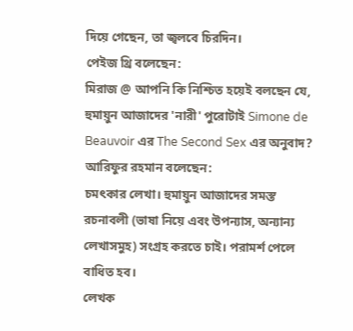দিয়ে গেছেন, তা জ্বলবে চিরদিন।
পেইজ থ্রি বলেছেন:
মিরাজ @ আপনি কি নিশ্চিত হয়েই বলছেন যে, হুমায়ুন আজাদের 'নারী' পুরোটাই Simone de Beauvoir এর The Second Sex এর অনুবাদ?
আরিফুর রহমান বলেছেন:
চমৎকার লেখা। হুমায়ুন আজাদের সমস্ত রচনাবলী (ভাষা নিয়ে এবং উপন্যাস, অন্যান্য লেখাসমুহ) সংগ্রহ করতে চাই। পরামর্শ পেলে বাধিত হব।
লেখক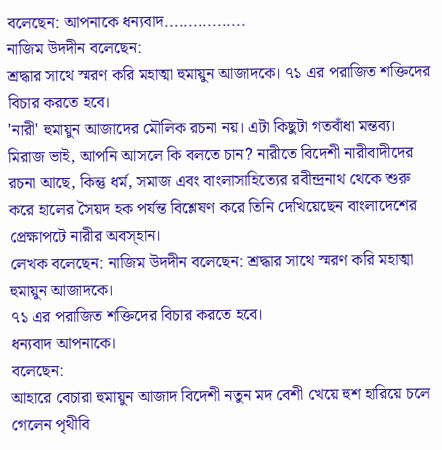বলেছেন: আপনাকে ধন্যবাদ.................
নাজিম উদদীন বলেছেন:
শ্রদ্ধার সাথে স্মরণ করি মহাত্মা হুমায়ুন আজাদকে। ৭১ এর পরাজিত শক্তিদের বিচার করতে হবে।
'নারী' হুমায়ুন আজাদের মৌলিক রচনা নয়। এটা কিছুটা গতবাঁধা মন্তব্য। মিরাজ ভাই, আপনি আসলে কি বলতে চান? নারীতে বিদেশী নারীবাদীদের রচনা আছে, কিন্তু ধর্ম, সমাজ এবং বাংলাসাহিত্যের রবীন্দ্রনাথ থেকে শুরু করে হালের সৈয়দ হক পর্যন্ত বিশ্লেষণ করে তিনি দেখিয়েছেন বাংলাদেশের প্রেক্ষাপটে নারীর অবস্হান।
লেখক বলেছেন: নাজিম উদদীন বলেছেন: শ্রদ্ধার সাথে স্মরণ করি মহাত্মা হুমায়ুন আজাদকে।
৭১ এর পরাজিত শক্তিদের বিচার করতে হবে।
ধন্যবাদ আপনাকে।
বলেছেন:
আহারে বেচারা হুমায়ুন আজাদ বিদেশী নতুন মদ বেশী খেয়ে হুশ হারিয়ে চলে গেলেন পৃথীবি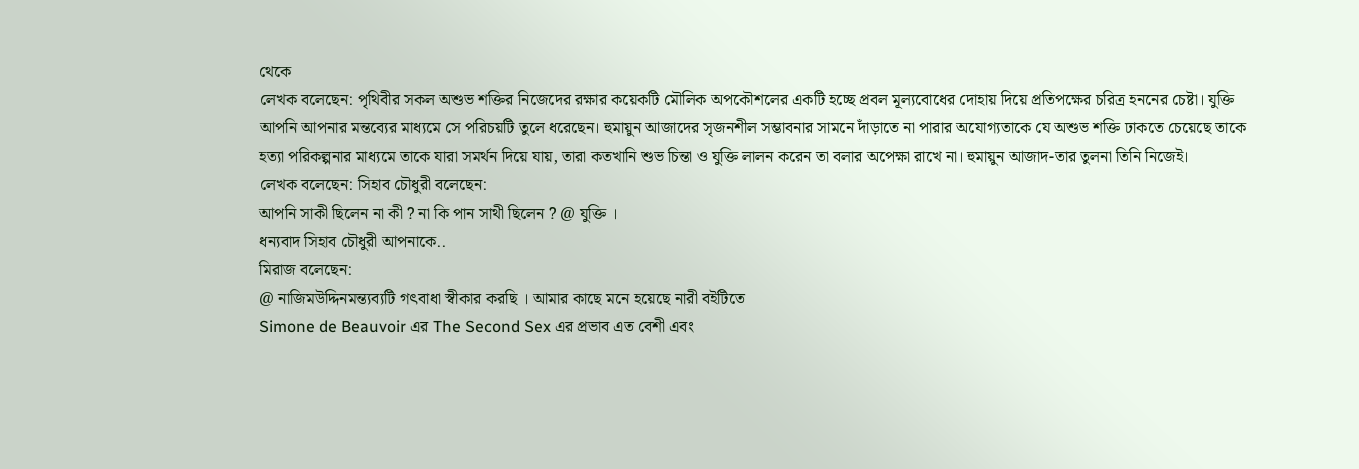থেকে
লেখক বলেছেন: পৃথিবীর সকল অশুভ শক্তির নিজেদের রক্ষার কয়েকটি মৌলিক অপকৌশলের একটি হচ্ছে প্রবল মূল্যবোধের দোহায় দিয়ে প্রতিপক্ষের চরিত্র হননের চেষ্টা। যুক্তি আপনি আপনার মন্তব্যের মাধ্যমে সে পরিচয়টি তুলে ধরেছেন। হুমায়ুন আজাদের সৃজনশীল সম্ভাবনার সামনে দাঁড়াতে না পারার অযোগ্যতাকে যে অশুভ শক্তি ঢাকতে চেয়েছে তাকে হত্যা পরিকল্পনার মাধ্যমে তাকে যারা সমর্থন দিয়ে যায়, তারা কতখানি শুভ চিন্তা ও যুক্তি লালন করেন তা বলার অপেক্ষা রাখে না। হুমায়ুন আজাদ-তার তুলনা তিনি নিজেই।
লেখক বলেছেন: সিহাব চৌধুরী বলেছেন:
আপনি সাকী ছিলেন না কী ? না কি পান সাথী ছিলেন ? @ যুক্তি ।
ধন্যবাদ সিহাব চৌধুরী আপনাকে..
মিরাজ বলেছেন:
@ নাজিমউদ্দিনমন্ত্যব্যটি গৎবাধা স্বীকার করছি । আমার কাছে মনে হয়েছে নারী বইটিতে
Simone de Beauvoir এর The Second Sex এর প্রভাব এত বেশী এবং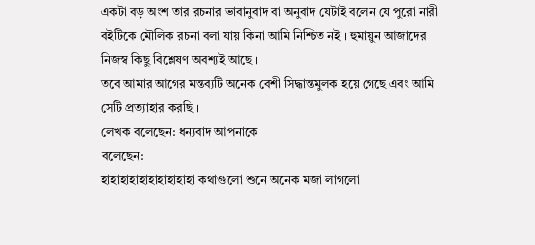একটা বড় অংশ তার রচনার ভাবানুবাদ বা অনুবাদ যেটাই বলেন যে পুরো নারী বইটিকে মৌলিক রচনা বলা যায় কিনা আমি নিশ্চিত নই । হুমায়ুন আজাদের নিজস্ব কিছু বিশ্লেষণ অবশ্যই আছে ।
তবে আমার আগের মন্তব্যটি অনেক বেশী সিদ্ধান্তমুলক হয়ে গেছে এবং আমি সেটি প্রত্যাহার করছি ।
লেখক বলেছেন: ধন্যবাদ আপনাকে
বলেছেন:
হাহাহাহাহাহাহাহাহাহা কথাগুলো শুনে অনেক মজা লাগলো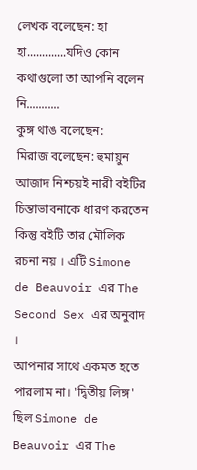লেখক বলেছেন: হা হা.............যদিও কোন কথাগুলো তা আপনি বলেন নি...........
কুঙ্গ থাঙ বলেছেন:
মিরাজ বলেছেন: হুমায়ুন আজাদ নিশ্চয়ই নারী বইটির চিন্তাভাবনাকে ধারণ করতেন কিন্তু বইটি তার মৌলিক রচনা নয় । এটি Simone de Beauvoir এর The Second Sex এর অনুবাদ ।
আপনার সাথে একমত হতে পারলাম না। 'দ্বিতীয় লিঙ্গ' ছিল Simone de Beauvoir এর The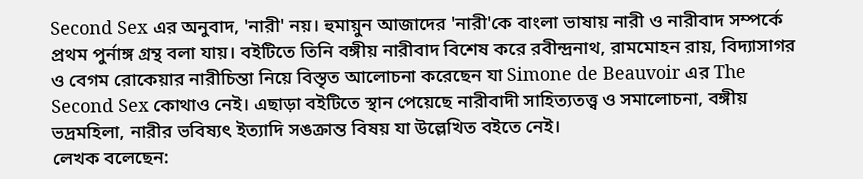Second Sex এর অনুবাদ, 'নারী' নয়। হুমায়ুন আজাদের 'নারী'কে বাংলা ভাষায় নারী ও নারীবাদ সম্পর্কে প্রথম পুর্নাঙ্গ গ্রন্থ বলা যায়। বইটিতে তিনি বঙ্গীয় নারীবাদ বিশেষ করে রবীন্দ্রনাথ, রামমোহন রায়, বিদ্যাসাগর ও বেগম রোকেয়ার নারীচিন্তা নিয়ে বিস্তৃত আলোচনা করেছেন যা Simone de Beauvoir এর The Second Sex কোথাও নেই। এছাড়া বইটিতে স্থান পেয়েছে নারীবাদী সাহিত্যতত্ত্ব ও সমালোচনা, বঙ্গীয় ভদ্রমহিলা, নারীর ভবিষ্যৎ ইত্যাদি সঙক্রান্ত বিষয় যা উল্লেখিত বইতে নেই।
লেখক বলেছেন: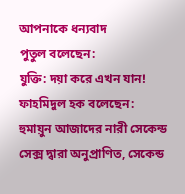আপনাকে ধন্যবাদ
পুতুল বলেছেন:
যুক্তি: দয়া করে এখন যান!
ফাহমিদুল হক বলেছেন:
হুমায়ুন আজাদের নারী সেকেন্ড সেক্স দ্বারা অনুপ্রাণিত, সেকেন্ড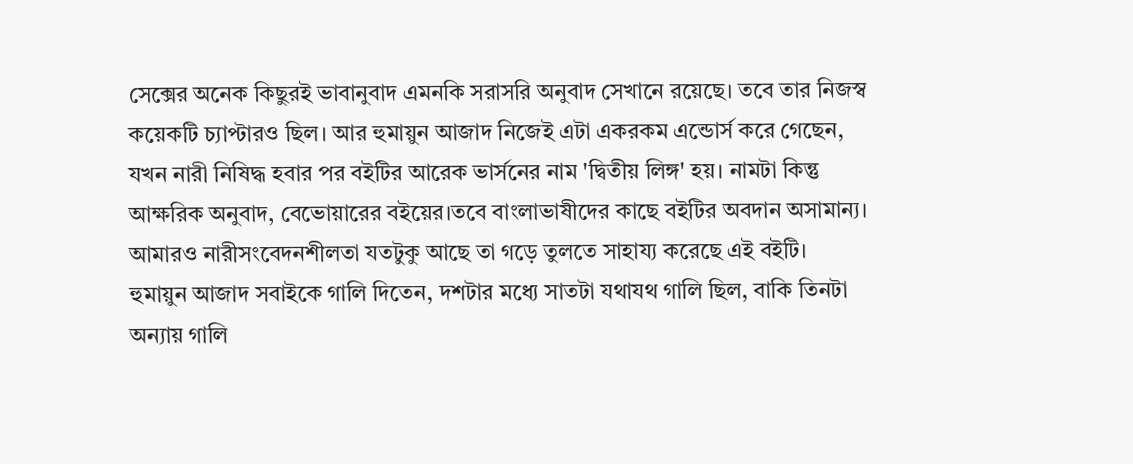সেক্সের অনেক কিছুরই ভাবানুবাদ এমনকি সরাসরি অনুবাদ সেখানে রয়েছে। তবে তার নিজস্ব কয়েকটি চ্যাপ্টারও ছিল। আর হুমায়ুন আজাদ নিজেই এটা একরকম এন্ডোর্স করে গেছেন, যখন নারী নিষিদ্ধ হবার পর বইটির আরেক ভার্সনের নাম 'দ্বিতীয় লিঙ্গ' হয়। নামটা কিন্তু আক্ষরিক অনুবাদ, বেভোয়ারের বইয়ের।তবে বাংলাভাষীদের কাছে বইটির অবদান অসামান্য। আমারও নারীসংবেদনশীলতা যতটুকু আছে তা গড়ে তুলতে সাহায্য করেছে এই বইটি।
হুমায়ুন আজাদ সবাইকে গালি দিতেন, দশটার মধ্যে সাতটা যথাযথ গালি ছিল, বাকি তিনটা অন্যায় গালি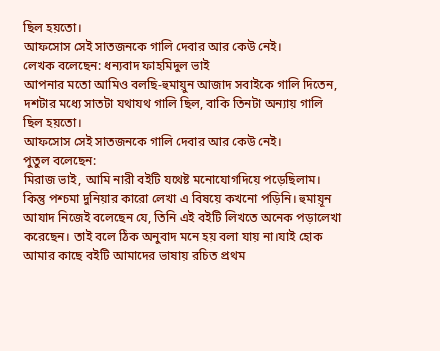ছিল হয়তো।
আফসোস সেই সাতজনকে গালি দেবার আর কেউ নেই।
লেখক বলেছেন: ধন্যবাদ ফাহমিদুল ভাই
আপনার মতো আমিও বলছি-হুমায়ুন আজাদ সবাইকে গালি দিতেন, দশটার মধ্যে সাতটা যথাযথ গালি ছিল, বাকি তিনটা অন্যায় গালি ছিল হয়তো।
আফসোস সেই সাতজনকে গালি দেবার আর কেউ নেই।
পুতুল বলেছেন:
মিরাজ ভাই, আমি নারী বইটি যথেষ্ট মনোযোগদিয়ে পড়েছিলাম। কিন্তু পশ্চমা দুনিয়ার কারো লেখা এ বিষয়ে কখনো পড়িনি। হুমায়ূন আযাদ নিজেই বলেছেন যে, তিনি এই বইটি লিখতে অনেক পড়ালেখা করেছেন। তাই বলে ঠিক অনুবাদ মনে হয় বলা যায় না।যাই হোক আমার কাছে বইটি আমাদের ভাষায় রচিত প্রথম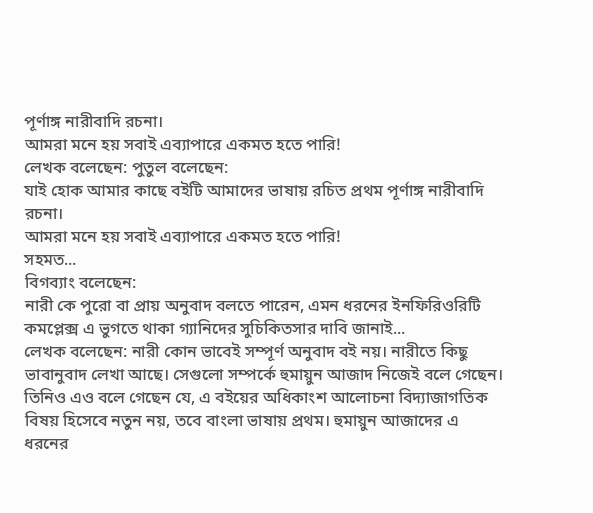পূর্ণাঙ্গ নারীবাদি রচনা।
আমরা মনে হয় সবাই এব্যাপারে একমত হতে পারি!
লেখক বলেছেন: পুতুল বলেছেন:
যাই হোক আমার কাছে বইটি আমাদের ভাষায় রচিত প্রথম পূর্ণাঙ্গ নারীবাদি রচনা।
আমরা মনে হয় সবাই এব্যাপারে একমত হতে পারি!
সহমত...
বিগব্যাং বলেছেন:
নারী কে পুরো বা প্রায় অনুবাদ বলতে পারেন, এমন ধরনের ইনফিরিওরিটি কমপ্লেক্স এ ভুগতে থাকা গ্যানিদের সুচিকিতসার দাবি জানাই...
লেখক বলেছেন: নারী কোন ভাবেই সম্পূর্ণ অনুবাদ বই নয়। নারীতে কিছু ভাবানুবাদ লেখা আছে। সেগুলো সম্পর্কে হুমায়ুন আজাদ নিজেই বলে গেছেন। তিনিও এও বলে গেছেন যে, এ বইয়ের অধিকাংশ আলোচনা বিদ্যাজাগতিক বিষয় হিসেবে নতুন নয়, তবে বাংলা ভাষায় প্রথম। হুমায়ুন আজাদের এ ধরনের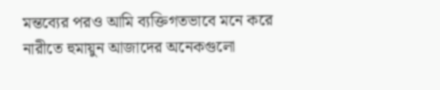মন্তব্যের পরও আমি ব্যক্তিগতভাবে মনে করে নারীতে হুমায়ুন আজাদের অনেকগুলো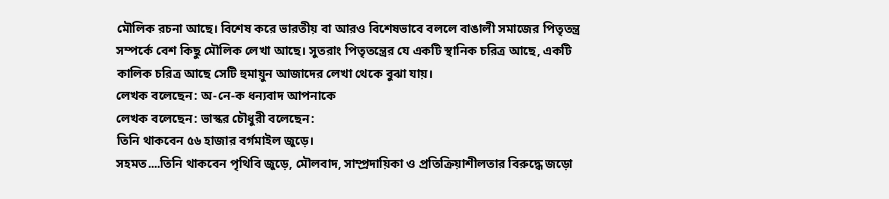মৌলিক রচনা আছে। বিশেষ করে ভারতীয় বা আরও বিশেষভাবে বললে বাঙালী সমাজের পিতৃতন্ত্র সম্পর্কে বেশ কিছু মৌলিক লেখা আছে। সুতরাং পিতৃতন্ত্রের যে একটি স্থানিক চরিত্র আছে, একটি কালিক চরিত্র আছে সেটি হুমায়ুন আজাদের লেখা থেকে বুঝা যায়।
লেখক বলেছেন: অ-নে-ক ধন্যবাদ আপনাকে
লেখক বলেছেন: ভাস্কর চৌধুরী বলেছেন:
তিনি থাকবেন ৫৬ হাজার বর্গমাইল জুড়ে।
সহমত....তিনি থাকবেন পৃথিবি জুড়ে, মৌলবাদ, সাম্প্রদায়িকা ও প্রতিক্রিয়াশীলতার বিরুদ্ধে জড়ো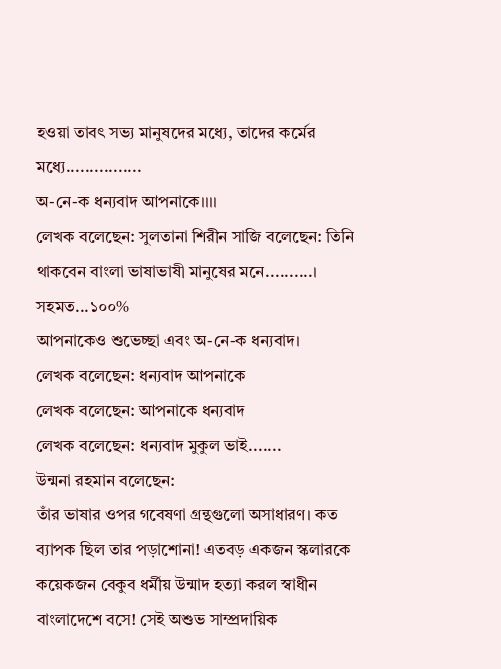হওয়া তাবৎ সভ্য মানুষদের মধ্যে, তাদের কর্মের মধ্যে................
অ-নে-ক ধন্যবাদ আপনাকে।।।।
লেখক বলেছেন: সুলতানা শিরীন সাজি বলেছেন: তিনি থাকবেন বাংলা ভাষাভাষী মানুষের মনে..........।
সহমত...১০০%
আপনাকেও শুভেচ্ছা এবং অ-নে-ক ধন্যবাদ।
লেখক বলেছেন: ধন্যবাদ আপনাকে
লেখক বলেছেন: আপনাকে ধন্যবাদ
লেখক বলেছেন: ধন্যবাদ মুকুল ভাই.......
উন্মনা রহমান বলেছেন:
তাঁর ভাষার ওপর গবেষণা গ্রন্থগুলো অসাধারণ। কত ব্যাপক ছিল তার পড়াশোনা! এতবড় একজন স্কলারকে কয়েকজন বেকুব ধর্মীয় উন্মাদ হত্যা করল স্বাধীন বাংলাদেশে বসে! সেই অশুভ সাম্প্রদায়িক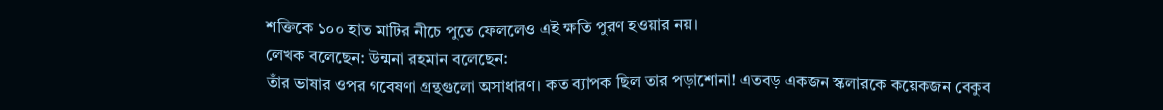শক্তিকে ১০০ হাত মাটির নীচে পুতে ফেললেও এই ক্ষতি পুরণ হওয়ার নয়।
লেখক বলেছেন: উন্মনা রহমান বলেছেন:
তাঁর ভাষার ওপর গবেষণা গ্রন্থগুলো অসাধারণ। কত ব্যাপক ছিল তার পড়াশোনা! এতবড় একজন স্কলারকে কয়েকজন বেকুব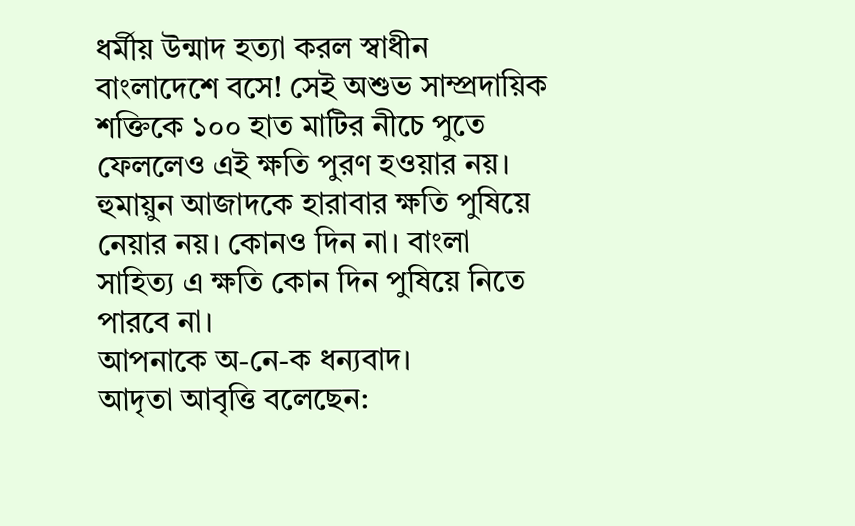ধর্মীয় উন্মাদ হত্যা করল স্বাধীন বাংলাদেশে বসে! সেই অশুভ সাম্প্রদায়িক শক্তিকে ১০০ হাত মাটির নীচে পুতে ফেললেও এই ক্ষতি পুরণ হওয়ার নয়।
হুমায়ুন আজাদকে হারাবার ক্ষতি পুষিয়ে নেয়ার নয়। কোনও দিন না। বাংলা সাহিত্য এ ক্ষতি কোন দিন পুষিয়ে নিতে পারবে না।
আপনাকে অ-নে-ক ধন্যবাদ।
আদৃতা আবৃত্তি বলেছেন: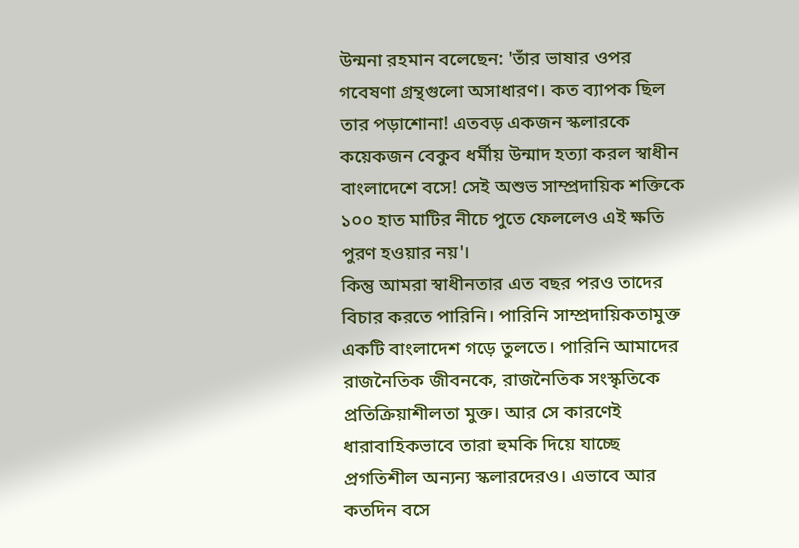উন্মনা রহমান বলেছেন: 'তাঁর ভাষার ওপর গবেষণা গ্রন্থগুলো অসাধারণ। কত ব্যাপক ছিল তার পড়াশোনা! এতবড় একজন স্কলারকে কয়েকজন বেকুব ধর্মীয় উন্মাদ হত্যা করল স্বাধীন বাংলাদেশে বসে! সেই অশুভ সাম্প্রদায়িক শক্তিকে ১০০ হাত মাটির নীচে পুতে ফেললেও এই ক্ষতি পুরণ হওয়ার নয়'।
কিন্তু আমরা স্বাধীনতার এত বছর পরও তাদের বিচার করতে পারিনি। পারিনি সাম্প্রদায়িকতামুক্ত একটি বাংলাদেশ গড়ে তুলতে। পারিনি আমাদের রাজনৈতিক জীবনকে, রাজনৈতিক সংস্কৃতিকে প্রতিক্রিয়াশীলতা মুক্ত। আর সে কারণেই ধারাবাহিকভাবে তারা হুমকি দিয়ে যাচ্ছে প্রগতিশীল অন্যন্য স্কলারদেরও। এভাবে আর কতদিন বসে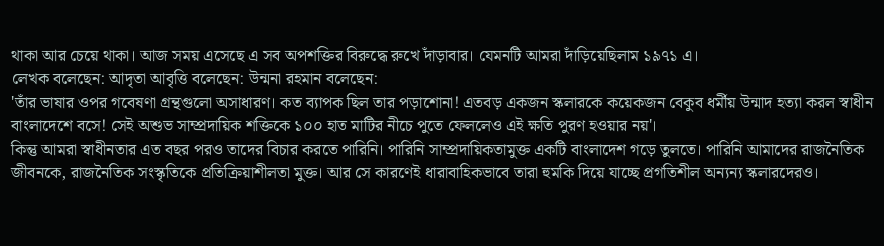থাকা আর চেয়ে থাকা। আজ সময় এসেছে এ সব অপশক্তির বিরুদ্ধে রুখে দাঁড়াবার। যেমনটি আমরা দাঁড়িয়েছিলাম ১৯৭১ এ।
লেখক বলেছেন: আদৃতা আবৃত্তি বলেছেন: উন্মনা রহমান বলেছেন:
'তাঁর ভাষার ওপর গবেষণা গ্রন্থগুলো অসাধারণ। কত ব্যাপক ছিল তার পড়াশোনা! এতবড় একজন স্কলারকে কয়েকজন বেকুব ধর্মীয় উন্মাদ হত্যা করল স্বাধীন বাংলাদেশে বসে! সেই অশুভ সাম্প্রদায়িক শক্তিকে ১০০ হাত মাটির নীচে পুতে ফেললেও এই ক্ষতি পুরণ হওয়ার নয়'।
কিন্তু আমরা স্বাধীনতার এত বছর পরও তাদের বিচার করতে পারিনি। পারিনি সাম্প্রদায়িকতামুক্ত একটি বাংলাদেশ গড়ে তুলতে। পারিনি আমাদের রাজনৈতিক জীবনকে, রাজনৈতিক সংস্কৃতিকে প্রতিক্রিয়াশীলতা মুক্ত। আর সে কারণেই ধারাবাহিকভাবে তারা হুমকি দিয়ে যাচ্ছে প্রগতিশীল অন্যন্য স্কলারদেরও।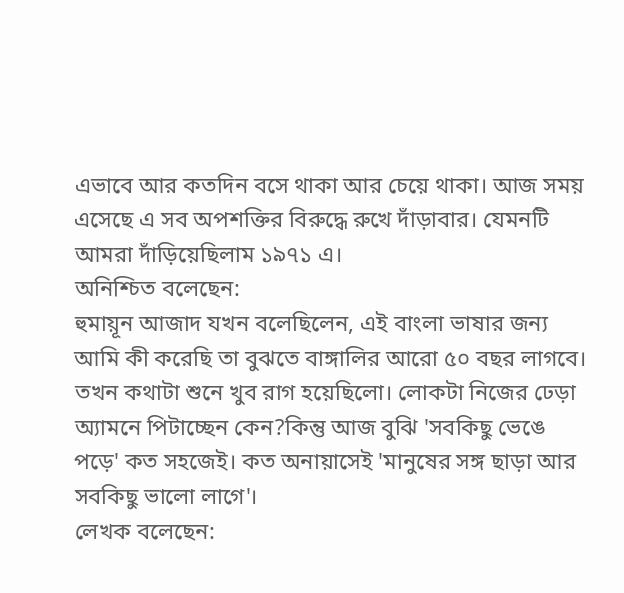এভাবে আর কতদিন বসে থাকা আর চেয়ে থাকা। আজ সময় এসেছে এ সব অপশক্তির বিরুদ্ধে রুখে দাঁড়াবার। যেমনটি আমরা দাঁড়িয়েছিলাম ১৯৭১ এ।
অনিশ্চিত বলেছেন:
হুমায়ূন আজাদ যখন বলেছিলেন, এই বাংলা ভাষার জন্য আমি কী করেছি তা বুঝতে বাঙ্গালির আরো ৫০ বছর লাগবে। তখন কথাটা শুনে খুব রাগ হয়েছিলো। লোকটা নিজের ঢেড়া অ্যামনে পিটাচ্ছেন কেন?কিন্তু আজ বুঝি 'সবকিছু ভেঙে পড়ে' কত সহজেই। কত অনায়াসেই 'মানুষের সঙ্গ ছাড়া আর সবকিছু ভালো লাগে'।
লেখক বলেছেন: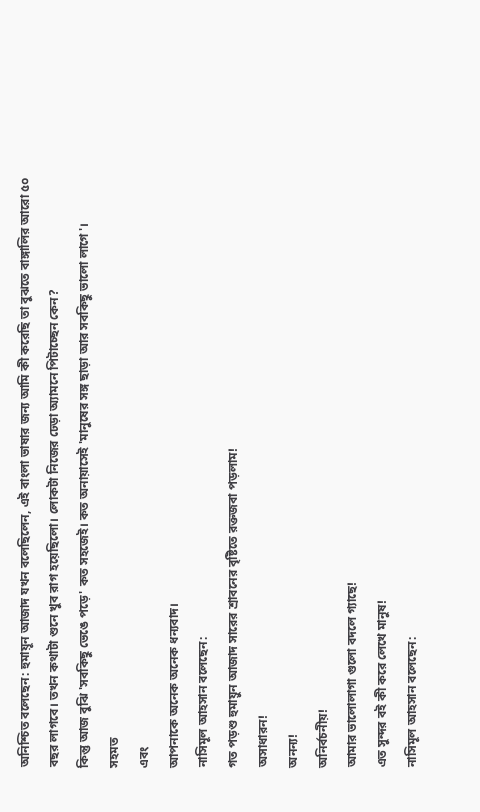অনিশ্চিত বলেছেন: হুমায়ূন আজাদ যখন বলেছিলেন, এই বাংলা ভাষার জন্য আমি কী করেছি তা বুঝতে বাঙ্গালির আরো ৫০ বছর লাগবে। তখন কথাটা শুনে খুব রাগ হয়েছিলো। লোকটা নিজের ঢেড়া অ্যামনে পিটাচ্ছেন কেন?
কিন্তু আজ বুঝি 'সবকিছু ভেঙে পড়ে' কত সহজেই। কত অনায়াসেই 'মানুষের সঙ্গ ছাড়া আর সবকিছু ভালো লাগে'।
সহমত
এবং
আপনাকে অনেক অনেক ধন্যবাদ।
নাসিমূল আহসান বলেছেন:
গত পড়শু হুমায়ুন আজাদ সারের শ্রাবনের বৃষ্টিতে রক্তজবা পড়লাম!
অসাধারন!
অনন্য!
অনির্বচনীয়!
আমার ভালোলাগা গুলো বদলে গ্যাছে!
এত সুন্দর বই কী করে লেখে মানুষ!
নাসিমূল আহসান বলেছেন: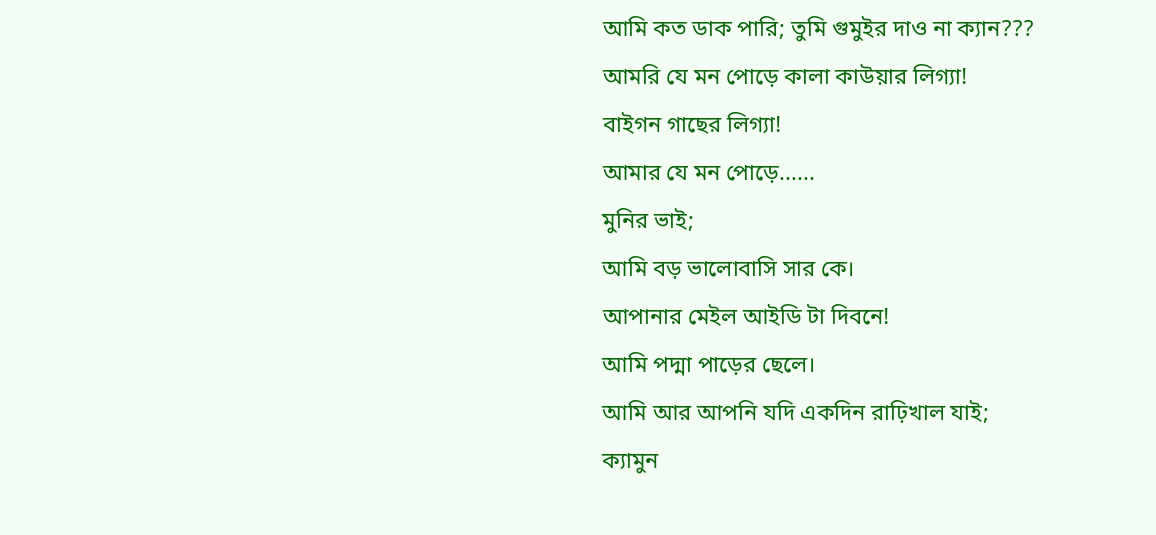আমি কত ডাক পারি; তুমি গুমুইর দাও না ক্যান???
আমরি যে মন পোড়ে কালা কাউয়ার লিগ্যা!
বাইগন গাছের লিগ্যা!
আমার যে মন পোড়ে......
মুনির ভাই;
আমি বড় ভালোবাসি সার কে।
আপানার মেইল আইডি টা দিবনে!
আমি পদ্মা পাড়ের ছেলে।
আমি আর আপনি যদি একদিন রাঢ়িখাল যাই;
ক্যামুন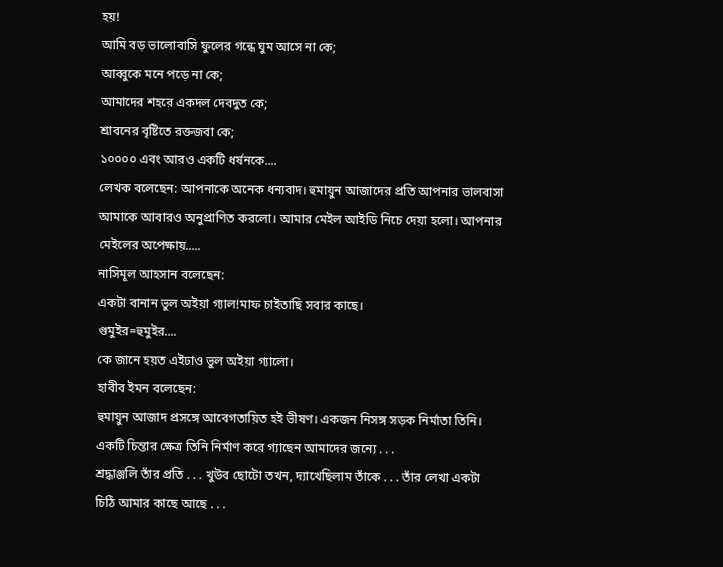হয়!
আমি বড় ভালোবাসি ফুলের গন্ধে ঘুম আসে না কে;
আব্বুকে মনে পড়ে না কে;
আমাদের শহরে একদল দেবদুত কে;
শ্রাবনের বৃষ্টিতে রক্তজবা কে;
১০০০০ এবং আরও একটি ধর্ষনকে....
লেখক বলেছেন: আপনাকে অনেক ধন্যবাদ। হুমায়ুন আজাদের প্রতি আপনার ভালবাসা আমাকে আবারও অনুপ্রাণিত করলো। আমার মেইল আইডি নিচে দেয়া হলো। আপনার মেইলের অপেক্ষায়.....
নাসিমূল আহসান বলেছেন:
একটা বানান ভুল অইয়া গ্যাল!মাফ চাইতাছি সবার কাছে।
গুমুইর=হুমুইর....
কে জানে হয়ত এইঢাও ভুল অইয়া গ্যালো।
হাবীব ইমন বলেছেন:
হুমায়ুন আজাদ প্রসঙ্গে আবেগতায়িত হই ভীষণ। একজন নিসঙ্গ সড়ক নির্মাতা তিনি।
একটি চিন্তার ক্ষেত্র তিনি নির্মাণ করে গ্যাছেন আমাদের জন্যে . . .
শ্রদ্ধাঞ্জলি তাঁর প্রতি . . . খুউব ছোটো তখন, দ্যাখেছিলাম তাঁকে . . . তাঁর লেখা একটা চিঠি আমার কাছে আছে . . .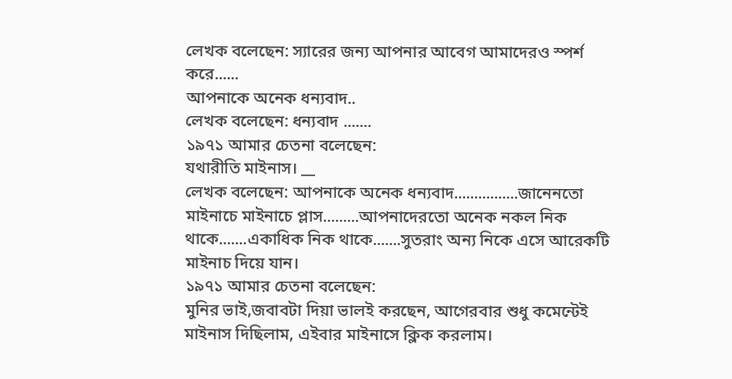লেখক বলেছেন: স্যারের জন্য আপনার আবেগ আমাদেরও স্পর্শ করে......
আপনাকে অনেক ধন্যবাদ..
লেখক বলেছেন: ধন্যবাদ .......
১৯৭১ আমার চেতনা বলেছেন:
যথারীতি মাইনাস। __
লেখক বলেছেন: আপনাকে অনেক ধন্যবাদ................জানেনতো মাইনাচে মাইনাচে প্লাস.........আপনাদেরতো অনেক নকল নিক থাকে.......একাধিক নিক থাকে.......সুতরাং অন্য নিকে এসে আরেকটি মাইনাচ দিয়ে যান।
১৯৭১ আমার চেতনা বলেছেন:
মুনির ভাই,জবাবটা দিয়া ভালই করছেন, আগেরবার শুধু কমেন্টেই মাইনাস দিছিলাম, এইবার মাইনাসে ক্লিক করলাম।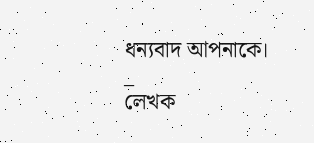ধন্যবাদ আপনাকে।
_
লেখক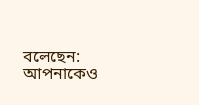বলেছেন: আপনাকেও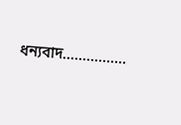ধন্যবাদ................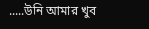.....উনি আমার খুব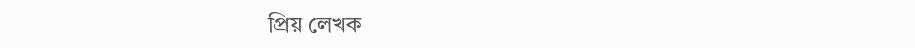প্রিয় লেখক